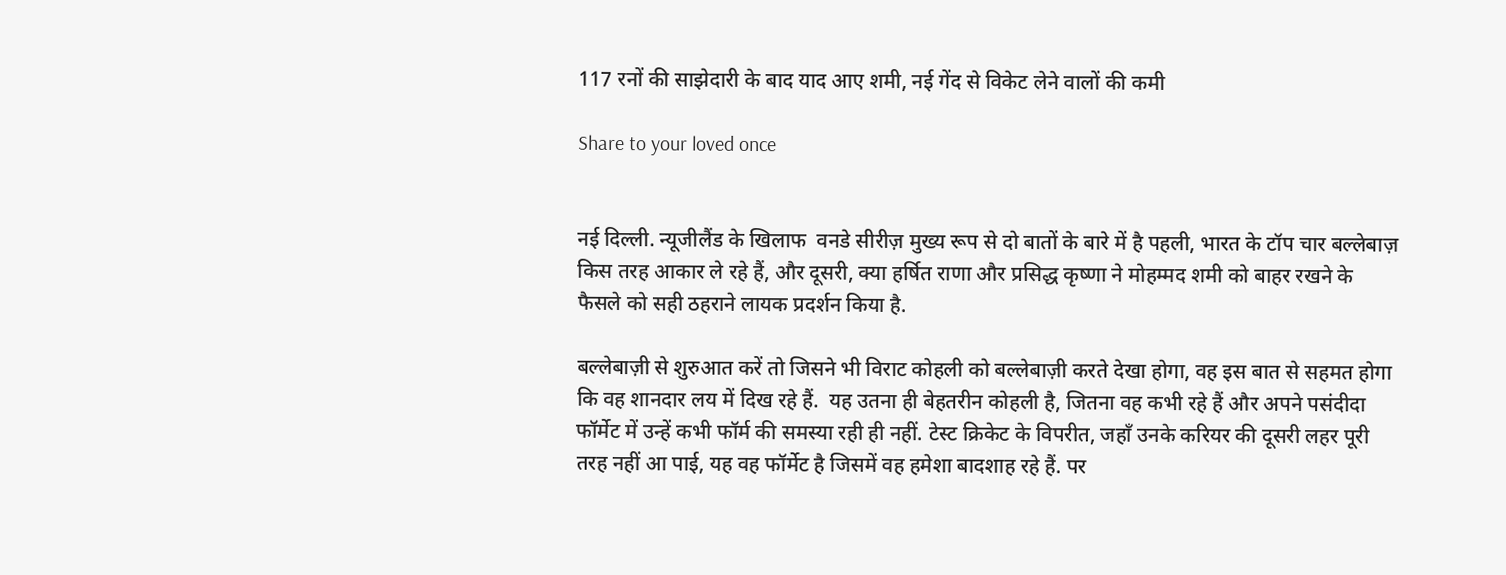117 रनों की साझेदारी के बाद याद आए शमी, नई गेंद से विकेट लेने वालों की कमी

Share to your loved once


नई दिल्ली. न्यूजीलैंड के खिलाफ  वनडे सीरीज़ मुख्य रूप से दो बातों के बारे में है पहली, भारत के टॉप चार बल्लेबाज़ किस तरह आकार ले रहे हैं, और दूसरी, क्या हर्षित राणा और प्रसिद्ध कृष्णा ने मोहम्मद शमी को बाहर रखने के फैसले को सही ठहराने लायक प्रदर्शन किया है.

बल्लेबाज़ी से शुरुआत करें तो जिसने भी विराट कोहली को बल्लेबाज़ी करते देखा होगा, वह इस बात से सहमत होगा कि वह शानदार लय में दिख रहे हैं.  यह उतना ही बेहतरीन कोहली है, जितना वह कभी रहे हैं और अपने पसंदीदा फॉर्मेट में उन्हें कभी फॉर्म की समस्या रही ही नहीं. टेस्ट क्रिकेट के विपरीत, जहाँ उनके करियर की दूसरी लहर पूरी तरह नहीं आ पाई, यह वह फॉर्मेट है जिसमें वह हमेशा बादशाह रहे हैं. पर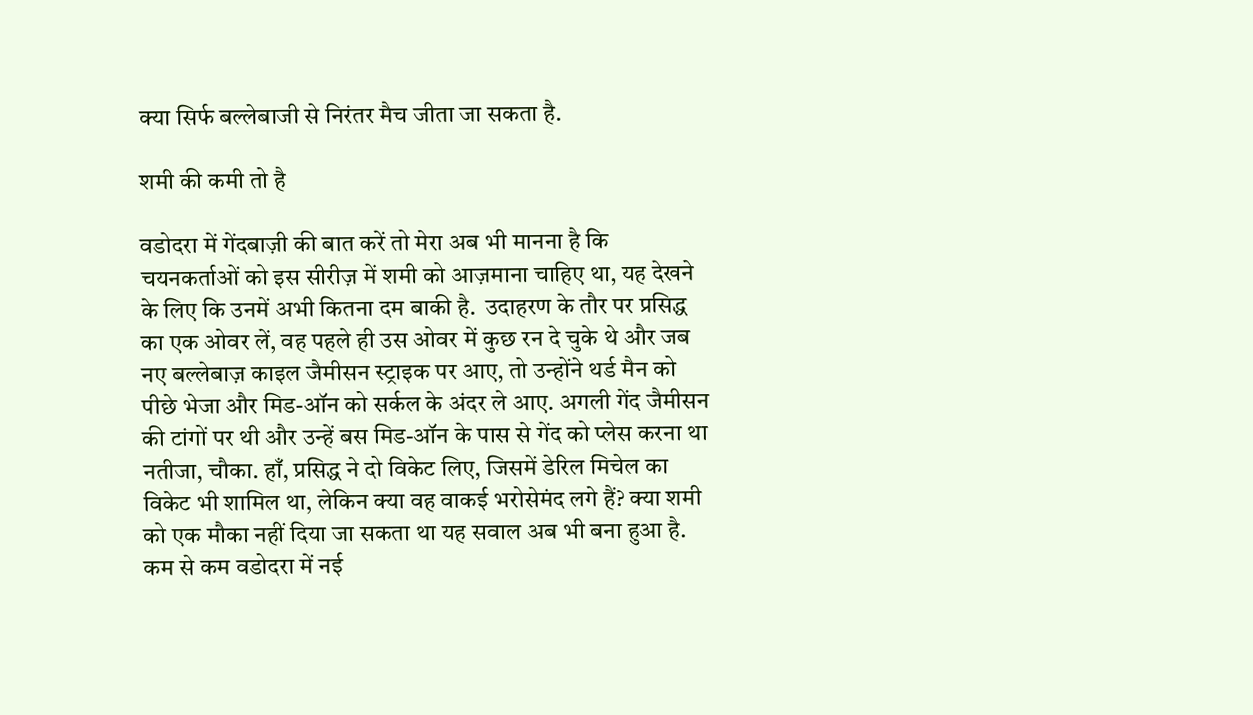क्या सिर्फ बल्लेबाजी से निरंतर मैच जीता जा सकता है.

शमी की कमी तो है

वडोदरा में गेंदबाज़ी की बात करें तो मेरा अब भी मानना है कि चयनकर्ताओं को इस सीरीज़ में शमी को आज़माना चाहिए था, यह देखने के लिए कि उनमें अभी कितना दम बाकी है.  उदाहरण के तौर पर प्रसिद्ध का एक ओवर लें, वह पहले ही उस ओवर में कुछ रन दे चुके थे और जब नए बल्लेबाज़ काइल जैमीसन स्ट्राइक पर आए, तो उन्होंने थर्ड मैन को पीछे भेजा और मिड-ऑन को सर्कल के अंदर ले आए. अगली गेंद जैमीसन की टांगों पर थी और उन्हें बस मिड-ऑन के पास से गेंद को प्लेस करना था नतीजा, चौका. हाँ, प्रसिद्ध ने दो विकेट लिए, जिसमें डेरिल मिचेल का विकेट भी शामिल था, लेकिन क्या वह वाकई भरोसेमंद लगे हैं? क्या शमी को एक मौका नहीं दिया जा सकता था यह सवाल अब भी बना हुआ है. कम से कम वडोदरा में नई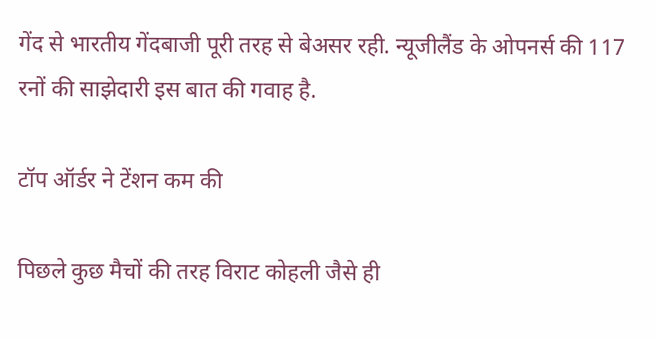गेंद से भारतीय गेंदबाजी पूरी तरह से बेअसर रही. न्यूजीलैंड के ओपनर्स की 117 रनों की साझेदारी इस बात की गवाह है.

टॉप ऑर्डर ने टेंशन कम की

पिछले कुछ मैचों की तरह विराट कोहली जैसे ही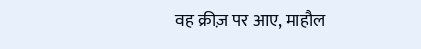वह क्रीज़ पर आए, माहौल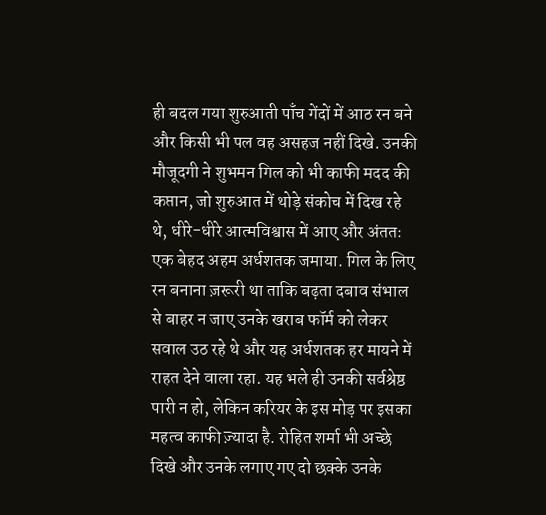ही बदल गया शुरुआती पाँच गेंदों में आठ रन बने और किसी भी पल वह असहज नहीं दिखे. उनकी मौजूदगी ने शुभमन गिल को भी काफी मदद की कप्तान, जो शुरुआत में थोड़े संकोच में दिख रहे थे, धीरे-धीरे आत्मविश्वास में आए और अंततः एक बेहद अहम अर्धशतक जमाया. गिल के लिए रन बनाना ज़रूरी था ताकि बढ़ता दबाव संभाल से बाहर न जाए उनके खराब फॉर्म को लेकर सवाल उठ रहे थे और यह अर्धशतक हर मायने में राहत देने वाला रहा. यह भले ही उनकी सर्वश्रेष्ठ पारी न हो, लेकिन करियर के इस मोड़ पर इसका महत्व काफी ज़्यादा है. रोहित शर्मा भी अच्छे दिखे और उनके लगाए गए दो छक्के उनके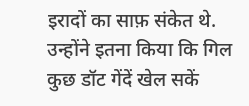इरादों का साफ़ संकेत थे. उन्होंने इतना किया कि गिल कुछ डॉट गेंदें खेल सकें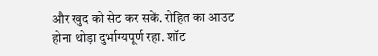और खुद को सेट कर सकें. रोहित का आउट होना थोड़ा दुर्भाग्यपूर्ण रहा. शॉट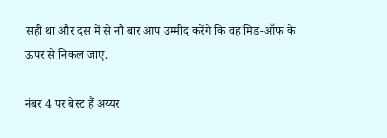सही था और दस में से नौ बार आप उम्मीद करेंगे कि वह मिड-ऑफ के ऊपर से निकल जाए.

नंबर 4 पर बेस्ट हैं अय्यर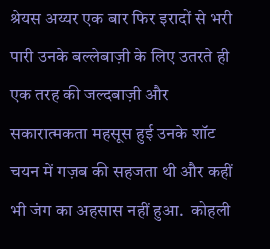श्रेयस अय्यर एक बार फिर इरादों से भरी पारी उनके बल्लेबाज़ी के लिए उतरते ही एक तरह की जल्दबाज़ी और सकारात्मकता महसूस हुई उनके शॉट चयन में गज़ब की सहजता थी और कहीं भी जंग का अहसास नहीं हुआ.  कोहली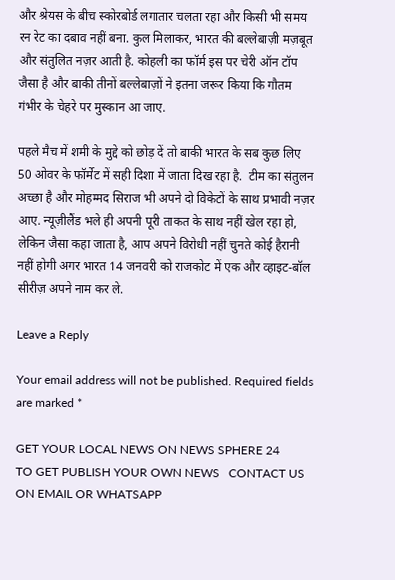और श्रेयस के बीच स्कोरबोर्ड लगातार चलता रहा और किसी भी समय रन रेट का दबाव नहीं बना. कुल मिलाकर, भारत की बल्लेबाज़ी मज़बूत और संतुलित नज़र आती है. कोहली का फॉर्म इस पर चेरी ऑन टॉप जैसा है और बाकी तीनों बल्लेबाज़ों ने इतना जरूर किया कि गौतम गंभीर के चेहरे पर मुस्कान आ जाए.

पहले मैच में शमी के मुद्दे को छोड़ दें तो बाकी भारत के सब कुछ लिए 50 ओवर के फॉर्मेट में सही दिशा में जाता दिख रहा है.  टीम का संतुलन अच्छा है और मोहम्मद सिराज भी अपने दो विकेटों के साथ प्रभावी नज़र आए. न्यूज़ीलैंड भले ही अपनी पूरी ताकत के साथ नहीं खेल रहा हो, लेकिन जैसा कहा जाता है, आप अपने विरोधी नहीं चुनते कोई हैरानी नहीं होगी अगर भारत 14 जनवरी को राजकोट में एक और व्हाइट-बॉल सीरीज़ अपने नाम कर ले.

Leave a Reply

Your email address will not be published. Required fields are marked *

GET YOUR LOCAL NEWS ON NEWS SPHERE 24      TO GET PUBLISH YOUR OWN NEWS   CONTACT US ON EMAIL OR WHATSAPP